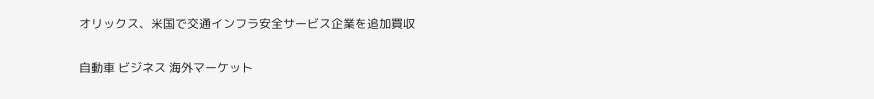オリックス、米国で交通インフラ安全サービス企業を追加買収

自動車 ビジネス 海外マーケット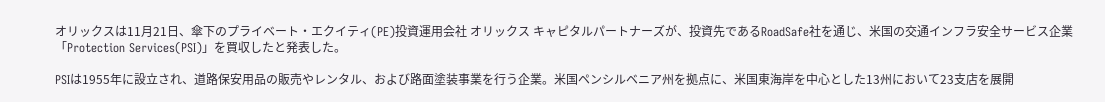オリックスは11月21日、傘下のプライベート・エクイティ(PE)投資運用会社 オリックス キャピタルパートナーズが、投資先であるRoadSafe社を通じ、米国の交通インフラ安全サービス企業「Protection Services(PSI)」を買収したと発表した。

PSIは1955年に設立され、道路保安用品の販売やレンタル、および路面塗装事業を行う企業。米国ペンシルベニア州を拠点に、米国東海岸を中心とした13州において23支店を展開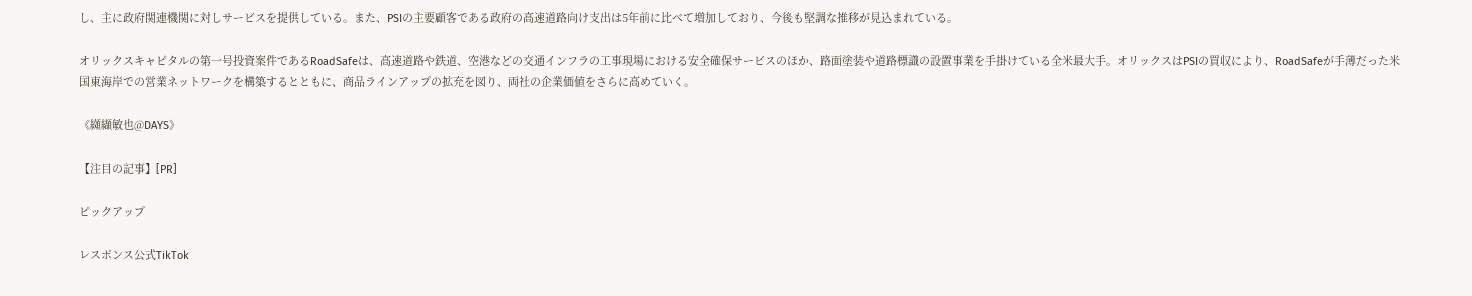し、主に政府関連機関に対しサービスを提供している。また、PSIの主要顧客である政府の高速道路向け支出は5年前に比べて増加しており、今後も堅調な推移が見込まれている。

オリックスキャピタルの第一号投資案件であるRoadSafeは、高速道路や鉄道、空港などの交通インフラの工事現場における安全確保サービスのほか、路面塗装や道路標識の設置事業を手掛けている全米最大手。オリックスはPSIの買収により、RoadSafeが手薄だった米国東海岸での営業ネットワークを構築するとともに、商品ラインアップの拡充を図り、両社の企業価値をさらに高めていく。

《纐纈敏也@DAYS》

【注目の記事】[PR]

ピックアップ

レスポンス公式TikTok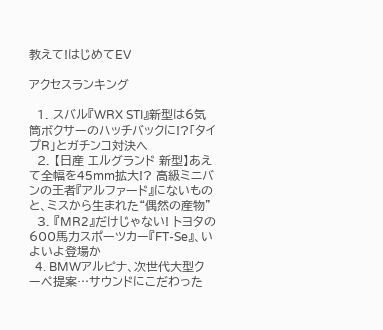教えて!はじめてEV

アクセスランキング

  1. スバル『WRX STI』新型は6気筒ボクサーのハッチバックに!?「タイプR」とガチンコ対決へ
  2. 【日産 エルグランド 新型】あえて全幅を45mm拡大!? 高級ミニバンの王者『アルファード』にないものと、ミスから生まれた“偶然の産物”
  3. 『MR2』だけじゃない! トヨタの600馬力スポーツカー『FT-Se』、いよいよ登場か
  4. BMWアルピナ、次世代大型クーペ提案…サウンドにこだわった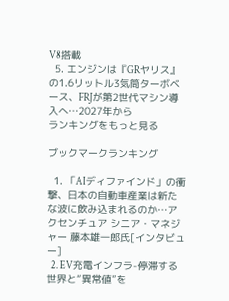V8搭載
  5. エンジンは『GRヤリス』の1.6リットル3気筒ターボベース、FRJが第2世代マシン導入へ…2027年から
ランキングをもっと見る

ブックマークランキング

  1. 「AIディファインド」の衝撃、日本の自動車産業は新たな波に飲み込まれるのか…アクセンチュア シニア・マネジャー 藤本雄一郎氏[インタビュー]
  2. EV充電インフラ-停滞する世界と“異常値”を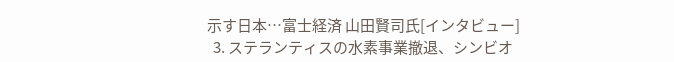示す日本…富士経済 山田賢司氏[インタビュー]
  3. ステランティスの水素事業撤退、シンビオ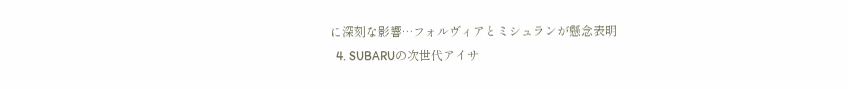に深刻な影響…フォルヴィアとミシュランが懸念表明
  4. SUBARUの次世代アイサ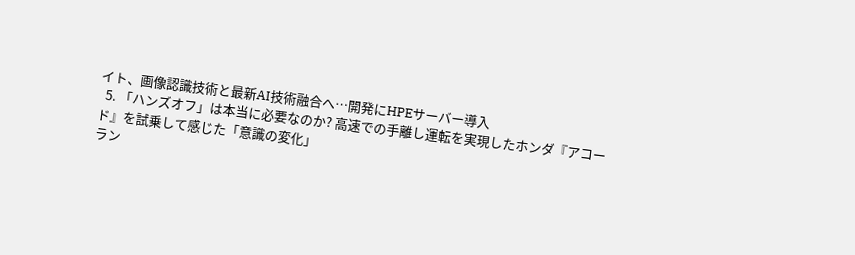イト、画像認識技術と最新AI技術融合へ…開発にHPEサーバー導入
  5. 「ハンズオフ」は本当に必要なのか? 高速での手離し運転を実現したホンダ『アコード』を試乗して感じた「意識の変化」
ラン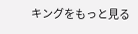キングをもっと見る